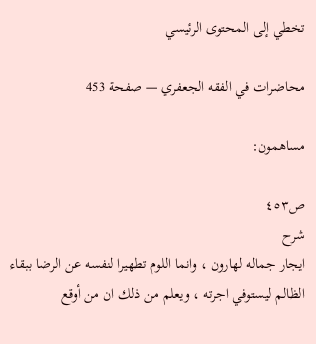تخطي إلى المحتوى الرئيسي

محاضرات في الفقه الجعفري — صفحة 453

مساهمون:

ص٤٥٣
شرح
ايجار جماله لهارون ، وانما اللوم تطهيرا لنفسه عن الرضا ببقاء الظالم ليستوفي اجرته ، ويعلم من ذلك ان من أوقع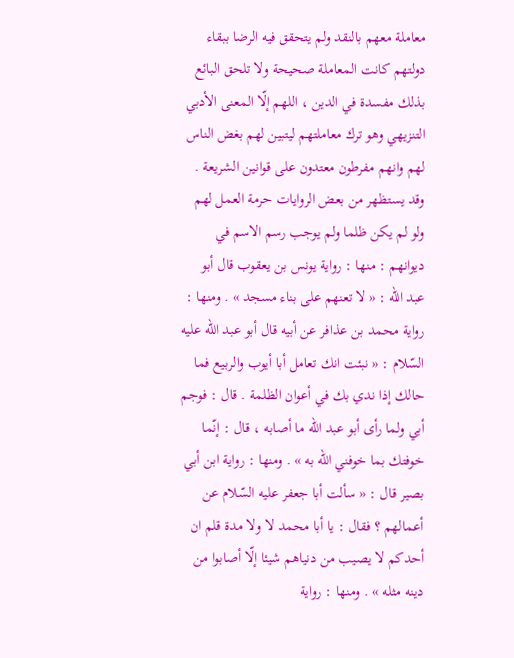معاملة معهم بالنقد ولم يتحقق فيه الرضا ببقاء دولتهم كانت المعاملة صحيحة ولا تلحق البائع بذلك مفسدة في الدين ، اللهم إلّا المعنى الأدبي التنزيهي وهو ترك معاملتهم ليتبين لهم بغض الناس لهم وانهم مفرطون معتدون على قوانين الشريعة . وقد يستظهر من بعض الروايات حرمة العمل لهم ولو لم يكن ظلما ولم يوجب رسم الاسم في ديوانهم : منها : رواية يونس بن يعقوب قال أبو عبد اللّه : « لا تعنهم على بناء مسجد » . ومنها : رواية محمد بن عذافر عن أبيه قال أبو عبد اللّه عليه السّلام : « نبئت انك تعامل أبا أيوب والربيع فما حالك إذا ندي بك في أعوان الظلمة . قال : فوجم أبي ولما رأى أبو عبد اللّه ما أصابه ، قال : إنّما خوفتك بما خوفني اللّه به » . ومنها : رواية ابن أبي بصير قال : « سألت أبا جعفر عليه السّلام عن أعمالهم ؟ فقال : يا أبا محمد لا ولا مدة قلم ان أحدكم لا يصيب من دنياهم شيئا إلّا أصابوا من دينه مثله » . ومنها : رواية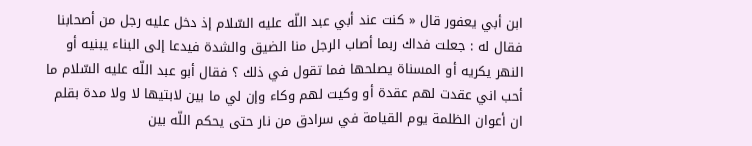ابن أبي يعفور قال « كنت عند أبي عبد اللّه عليه السّلام إذ دخل عليه رجل من أصحابنا فقال له : جعلت فداك ربما أصاب الرجل منا الضيق والشدة فيدعا إلى البناء يبنيه أو النهر يكريه أو المسناة يصلحها فما تقول في ذلك ؟ فقال أبو عبد اللّه عليه السّلام ما أحب اني عقدت لهم عقدة أو وكيت لهم وكاء وإن لي ما بين لابتيها لا ولا مدة بقلم ان أعوان الظلمة يوم القيامة في سرادق من نار حتى يحكم اللّه بين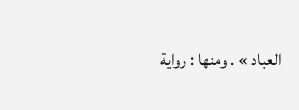العباد » . ومنها : رواية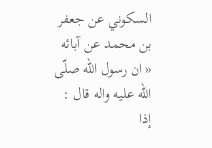السكوني عن جعفر بن محمد عن آبائه « ان رسول اللّه صلّى اللّه عليه واله قال : إذا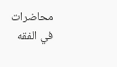محاضرات في الفقه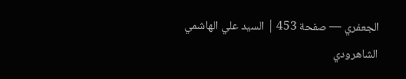الجعفري — صفحة 453 | السيد علي الهاشمي الشاهرودي